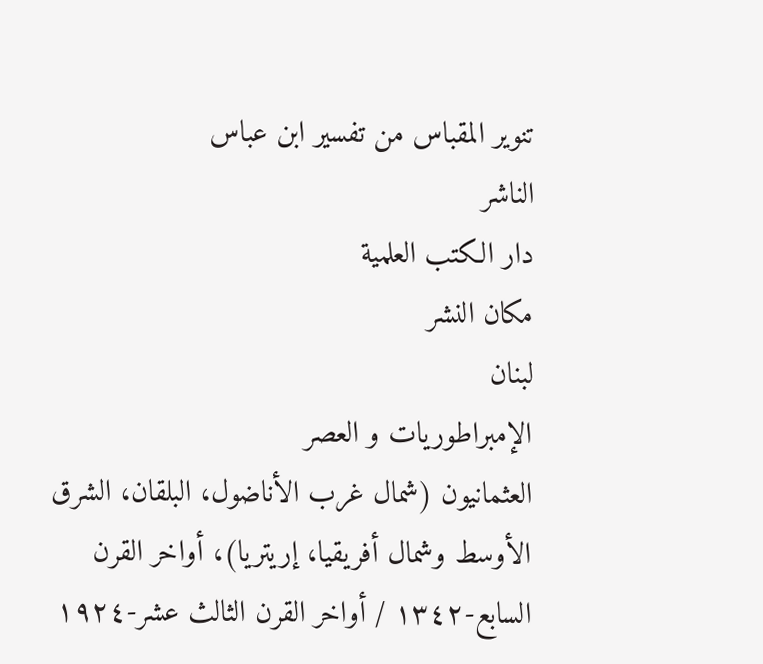تنوير المقباس من تفسير ابن عباس
الناشر
دار الكتب العلمية
مكان النشر
لبنان
الإمبراطوريات و العصر
العثمانیون (شمال غرب الأناضول، البلقان، الشرق الأوسط وشمال أفریقیا، إریتریا)، أواخر القرن السابع-١٣٤٢ / أواخر القرن الثالث عشر-١٩٢٤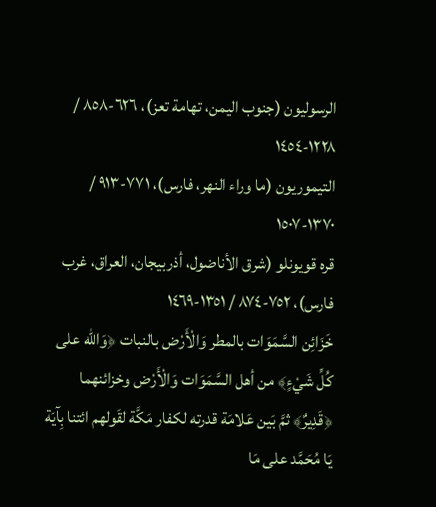الرسوليون (جنوب اليمن، تهامة تعز)، ٦٢٦-٨٥٨ / ١٢٢٨-١٤٥٤
التيموريون (ما وراء النهر، فارس)، ٧٧١-٩١٣ / ١٣٧٠-١٥٠٧
قره قويونلو (شرق الأناضول، أذربيجان، العراق، غرب فارس)، ٧٥٢-٨٧٤ / ١٣٥١-١٤٦٩
خَزَائِن السَّمَوَات بالمطر وَالْأَرْض بالنبات ﴿وَالله على كُلِّ شَيْءٍ﴾ من أهل السَّمَوَات وَالْأَرْض وخزائنهما ﴿قَدِيرٌ﴾ ثمَّ بَين عَلامَة قدرته لكفار مَكَّة لقَولهم ائتنا بِآيَة يَا مُحَمَّد على مَا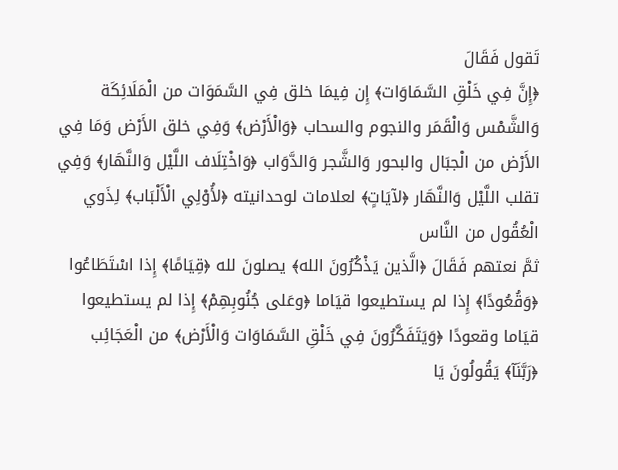تَقول فَقَالَ
﴿إِنَّ فِي خَلْقِ السَّمَاوَات﴾ إِن فِيمَا خلق فِي السَّمَوَات من الْمَلَائِكَة وَالشَّمْس وَالْقَمَر والنجوم والسحاب ﴿وَالْأَرْض﴾ وَفِي خلق الأَرْض وَمَا فِي الأَرْض من الْجبَال والبحور وَالشَّجر وَالدَّوَاب ﴿وَاخْتِلَاف اللَّيْل وَالنَّهَار﴾ وَفِي تقلب اللَّيْل وَالنَّهَار ﴿لآيَاتٍ﴾ لعلامات لوحدانيته ﴿لأُوْلِي الْأَلْبَاب﴾ لِذَوي الْعُقُول من النَّاس
ثمَّ نعتهم فَقَالَ ﴿الَّذين يَذْكُرُونَ الله﴾ يصلونَ لله ﴿قِيَامًا﴾ إِذا اسْتَطَاعُوا ﴿وَقُعُودًا﴾ إِذا لم يستطيعوا قيَاما ﴿وعَلى جُنُوبِهِمْ﴾ إِذا لم يستطيعوا قيَاما وقعودًا ﴿وَيَتَفَكَّرُونَ فِي خَلْقِ السَّمَاوَات وَالْأَرْض﴾ من الْعَجَائِب ﴿رَبَّنَآ﴾ يَقُولُونَ يَا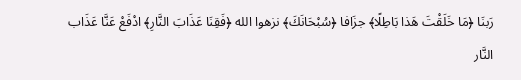رَبنَا ﴿مَا خَلَقْتَ هَذا بَاطِلًا﴾ جزَافا ﴿سُبْحَانَكَ﴾ نزهوا الله ﴿فَقِنَا عَذَابَ النَّارِ﴾ ادْفَعْ عَنَّا عَذَاب النَّار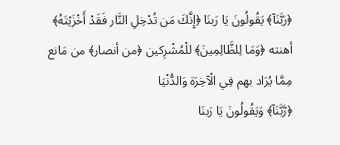﴿رَبَّنَآ﴾ يَقُولُونَ يَا رَبنَا ﴿إِنَّكَ مَن تُدْخِلِ النَّار فَقَدْ أَخْزَيْتَهُ﴾ أهنته ﴿وَمَا لِلظَّالِمِينَ﴾ للْمُشْرِكين ﴿من أنصار﴾ من مَانع مِمَّا يُرَاد بهم فِي الْآخِرَة وَالدُّنْيَا
﴿رَّبَّنَآ﴾ وَيَقُولُونَ يَا رَبنَا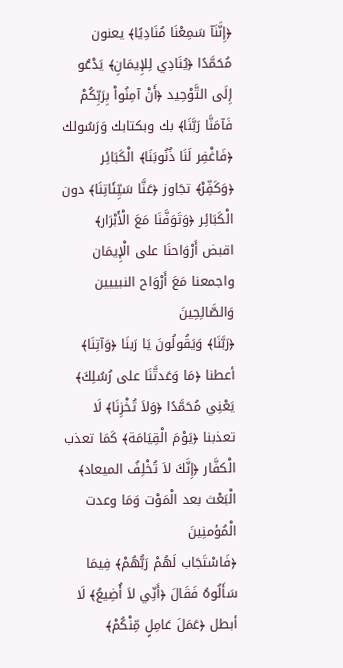﴿إِنَّنَآ سَمِعْنَا مُنَادِيًا﴾ يعنون مُحَمَّدًا ﴿يُنَادِي لِلإِيمَانِ﴾ يَدْعُو إِلَى التَّوْحِيد ﴿أَنْ آمِنُواْ بِرَبِّكُمْ فَآمَنَّا رَبَّنَا﴾ بك وبكتابك وَرَسُولك ﴿فَاغْفِر لَنَا ذُنُوبَنَا﴾ الْكَبَائِر ﴿وَكَفِّرْ﴾ تجَاوز ﴿عَنَّا سَيِّئَاتِنَا﴾ دون الْكَبَائِر ﴿وَتَوَفَّنَا مَعَ الْأَبْرَار﴾ اقبض أَرْوَاحنَا على الْإِيمَان واجمعنا مَعَ أَرْوَاح النبييين وَالصَّالِحِينَ
﴿رَبَّنَا﴾ وَيَقُولُونَ يَا رَبنَا ﴿وَآتِنَا﴾ أعطنا ﴿مَا وَعَدتَّنَا على رُسُلِكَ﴾ يَعْنِي مُحَمَّدًا ﴿وَلاَ تُخْزِنَا﴾ لَا تعذبنا ﴿يَوْمَ الْقِيَامَة﴾ كَمَا تعذب الْكفَّار ﴿إِنَّكَ لاَ تُخْلِفُ الميعاد﴾ الْبَعْث بعد الْمَوْت وَمَا وعدت الْمُؤمنِينَ
﴿فَاسْتَجَاب لَهُمْ رَبُّهُمْ﴾ فِيمَا سَأَلُوهُ فَقَالَ ﴿أَنِّي لاَ أُضِيعُ﴾ لَا أبطل ﴿عَمَلَ عَامِلٍ مِّنْكُمْ﴾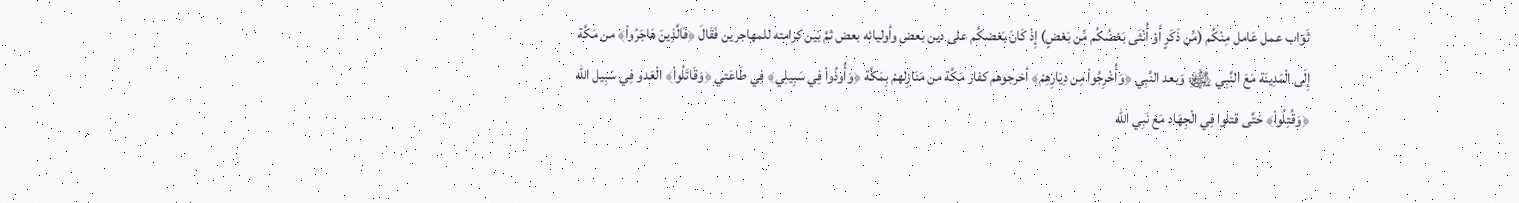ثَوَاب عمل عَامل مِنْكُم (مِّن ذَكَرٍ أَوْ أُنْثَى بَعْضُكُم مِّن بَعْضٍ) إِذْ كَانَ بَعْضكُم على دين بعض وأوليائه بعض ثمَّ بَين كرامته للمهاجرين فَقَالَ ﴿فَالَّذِينَ هَاجَرُواْ﴾ من مَكَّة إِلَى الْمَدِينَة مَعَ النَّبِي ﵊ وَبعد النَّبِي ﴿وَأُخْرِجُواْ مِن دِيَارِهِمْ﴾ أخرجوهم كفار مَكَّة من مَنَازِلهمْ بِمَكَّة ﴿وَأُوذُواْ فِي سَبِيلِي﴾ فِي طَاعَتي ﴿وَقَاتَلُواْ﴾ الْعَدو فِي سَبِيل الله ﴿وَقُتِلُواْ﴾ حَتَّى قتلوا فِي الْجِهَاد مَعَ نَبِي الله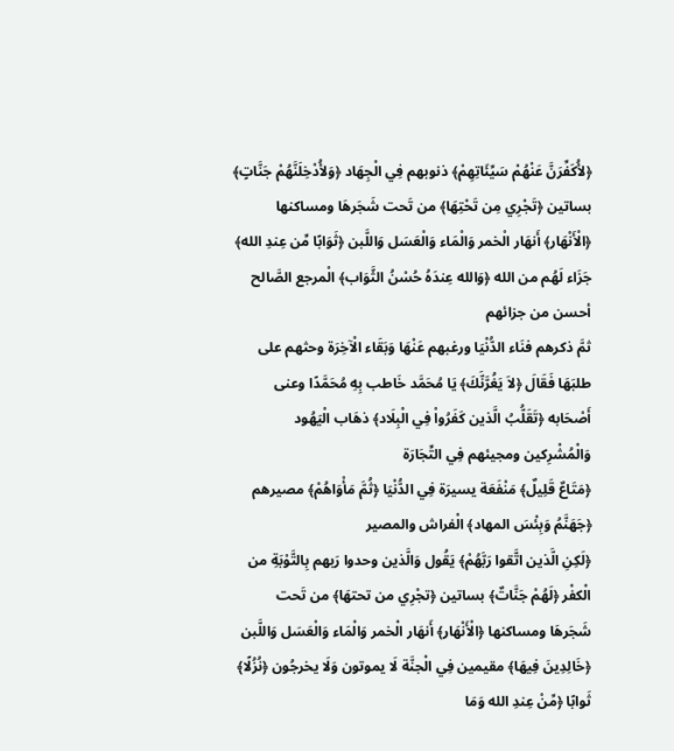﴿لأُكَفِّرَنَّ عَنْهُمْ سَيِّئَاتِهِمْ﴾ ذنوبهم فِي الْجِهَاد ﴿وَلأُدْخِلَنَّهُمْ جَنَّاتٍ﴾ بساتين ﴿تَجْرِي مِن تَحْتِهَا﴾ من تَحت شَجَرهَا ومساكنها ﴿الْأَنْهَار﴾ أَنهَار الْخمر وَالْمَاء وَالْعَسَل وَاللَّبن ﴿ثَوَابًا مِّن عِندِ الله﴾ جَزَاء لَهُم من الله ﴿وَالله عِندَهُ حُسْنُ الثَّوَاب﴾ الْمرجع الصَّالح أحسن من جزائهم
ثمَّ ذكرهم فنَاء الدُّنْيَا ورغبهم عَنْهَا وَبَقَاء الْآخِرَة وحثهم على طلبَهَا فَقَالَ ﴿لاَ يَغُرَّنَّكَ﴾ يَا مُحَمَّد خَاطب بِهِ مُحَمَّدًا وعنى أَصْحَابه ﴿تَقَلُّبُ الَّذين كَفَرُواْ فِي الْبِلَاد﴾ ذهَاب الْيَهُود وَالْمُشْرِكين ومجيئهم فِي التِّجَارَة
﴿مَتَاعٌ قَلِيلٌ﴾ مَنْفَعَة يسيرَة فِي الدُّنْيَا ﴿ثُمَّ مَأْوَاهُمْ﴾ مصيرهم ﴿جَهَنَّمُ وَبِئْسَ المهاد﴾ الْفراش والمصير
﴿لَكِنِ الَّذين اتَّقوا رَبَّهُمْ﴾ يَقُول وَالَّذين وحدوا رَبهم بِالتَّوْبَةِ من الْكفْر ﴿لَهُمْ جَنَّاتٌ﴾ بساتين ﴿تجْرِي من تحتهَا﴾ من تَحت شَجَرهَا ومساكنها ﴿الْأَنْهَار﴾ أَنهَار الْخمر وَالْمَاء وَالْعَسَل وَاللَّبن ﴿خَالِدِينَ فِيهَا﴾ مقيمين فِي الْجنَّة لَا يموتون وَلَا يخرجُون ﴿نُزُلًا﴾ ثَوابًا ﴿مِّنْ عِندِ الله وَمَا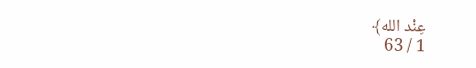عِنْد الله﴾
1 / 63